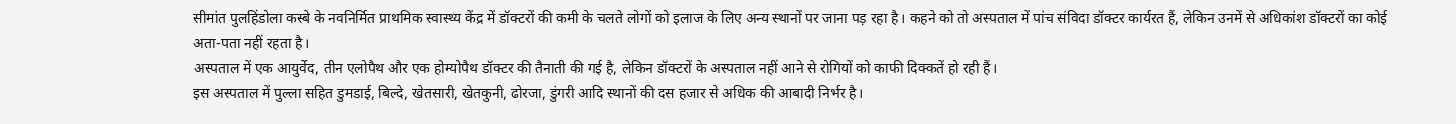सीमांत पुलहिंडोला कस्बे के नवनिर्मित प्राथमिक स्वास्थ्य केंद्र में डॉक्टरों की कमी के चलते लोगों को इलाज के लिए अन्य स्थानों पर जाना पड़ रहा है। कहने को तो अस्पताल में पांच संविदा डॉक्टर कार्यरत हैं, लेकिन उनमें से अधिकांश डॉक्टरों का कोई अता-पता नहीं रहता है।
अस्पताल में एक आयुर्वेद, तीन एलोपैथ और एक होम्योपैथ डॉक्टर की तैनाती की गई है, लेकिन डॉक्टरों के अस्पताल नहीं आने से रोगियों को काफी दिक्कतें हो रही हैं।
इस अस्पताल में पुल्ला सहित डुमडाई, बिल्दे, खेतसारी, खेतकुनी, ढोरजा, डुंगरी आदि स्थानों की दस हजार से अधिक की आबादी निर्भर है।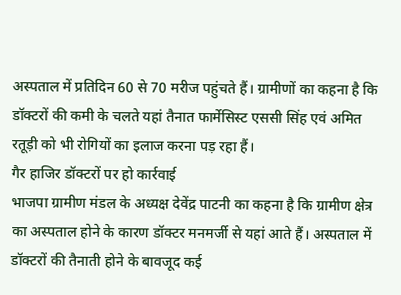अस्पताल में प्रतिदिन 60 से 70 मरीज पहुंचते हैं। ग्रामीणों का कहना है कि डॉक्टरों की कमी के चलते यहां तैनात फार्मेसिस्ट एससी सिंह एवं अमित रतूड़ी को भी रोगियों का इलाज करना पड़ रहा हैं।
गैर हाजिर डॉक्टरों पर हो कार्रवाई
भाजपा ग्रामीण मंडल के अध्यक्ष देवेंद्र पाटनी का कहना है कि ग्रामीण क्षेत्र का अस्पताल होने के कारण डॉक्टर मनमर्जी से यहां आते हैं। अस्पताल में डॉक्टरों की तैनाती होने के बावजूद कई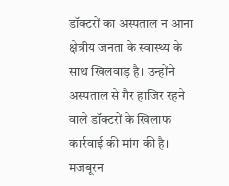डॉक्टरों का अस्पताल न आना क्षेत्रीय जनता के स्वास्थ्य के साथ खिलवाड़ है। उन्होंने अस्पताल से गैर हाजिर रहने वाले डॉक्टरों के खिलाफ कार्रवाई की मांग की है।
मजबूरन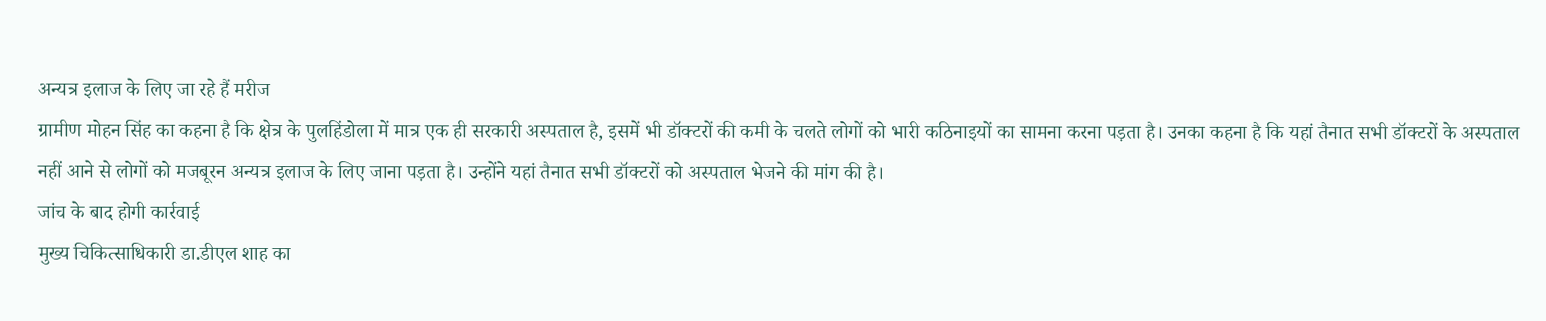अन्यत्र इलाज के लिए जा रहे हैं मरीज
ग्रामीण मोहन सिंह का कहना है कि क्षेत्र के पुलहिंडोला में मात्र एक ही सरकारी अस्पताल है, इसमें भी डॉक्टरों की कमी के चलते लोगों को भारी कठिनाइयों का सामना करना पड़ता है। उनका कहना है कि यहां तैनात सभी डॉक्टरों के अस्पताल नहीं आने से लोगों को मजबूरन अन्यत्र इलाज के लिए जाना पड़ता है। उन्होंने यहां तैनात सभी डॉक्टरों को अस्पताल भेजने की मांग की है।
जांच के बाद होगी कार्रवाई
मुख्य चिकित्साधिकारी डा.डीएल शाह का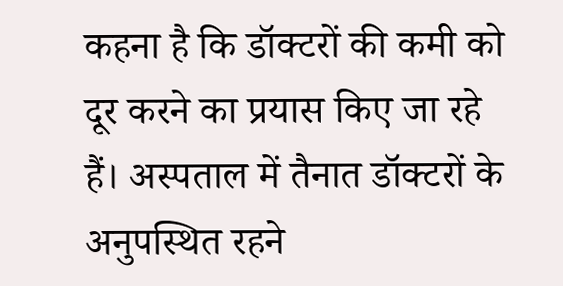कहना है कि डॉक्टरों की कमी को दूर करने का प्रयास किए जा रहे हैं। अस्पताल में तैनात डॉक्टरों के अनुपस्थित रहने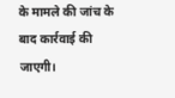के मामले की जांच के बाद कार्रवाई की जाएगी।